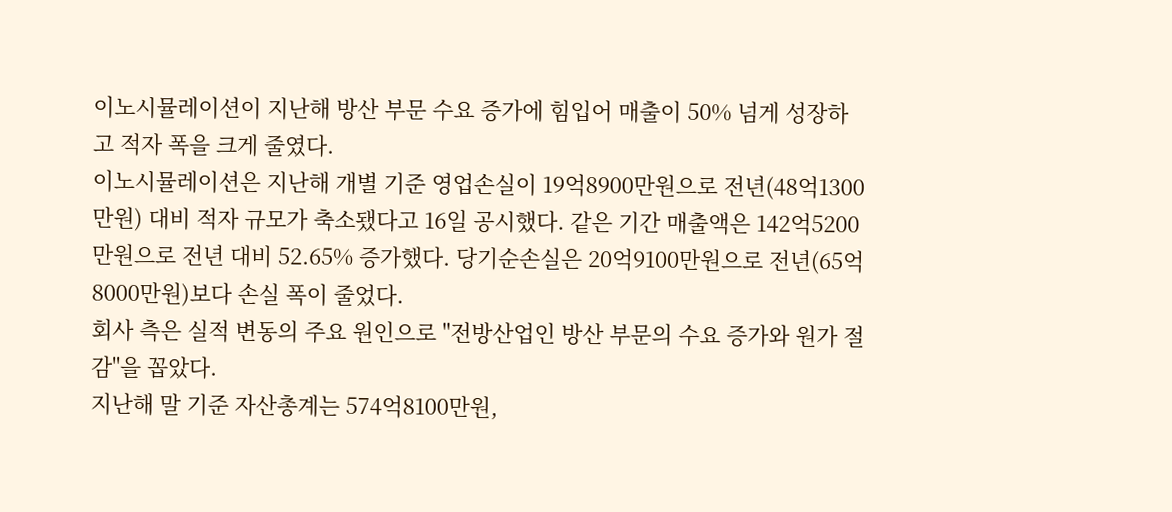이노시뮬레이션이 지난해 방산 부문 수요 증가에 힘입어 매출이 50% 넘게 성장하고 적자 폭을 크게 줄였다.
이노시뮬레이션은 지난해 개별 기준 영업손실이 19억8900만원으로 전년(48억1300만원) 대비 적자 규모가 축소됐다고 16일 공시했다. 같은 기간 매출액은 142억5200만원으로 전년 대비 52.65% 증가했다. 당기순손실은 20억9100만원으로 전년(65억8000만원)보다 손실 폭이 줄었다.
회사 측은 실적 변동의 주요 원인으로 "전방산업인 방산 부문의 수요 증가와 원가 절감"을 꼽았다.
지난해 말 기준 자산총계는 574억8100만원,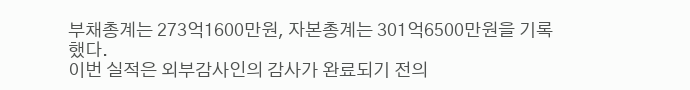부채총계는 273억1600만원, 자본총계는 301억6500만원을 기록했다.
이번 실적은 외부감사인의 감사가 완료되기 전의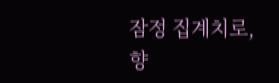잠정 집계치로, 향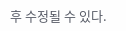후 수정될 수 있다.